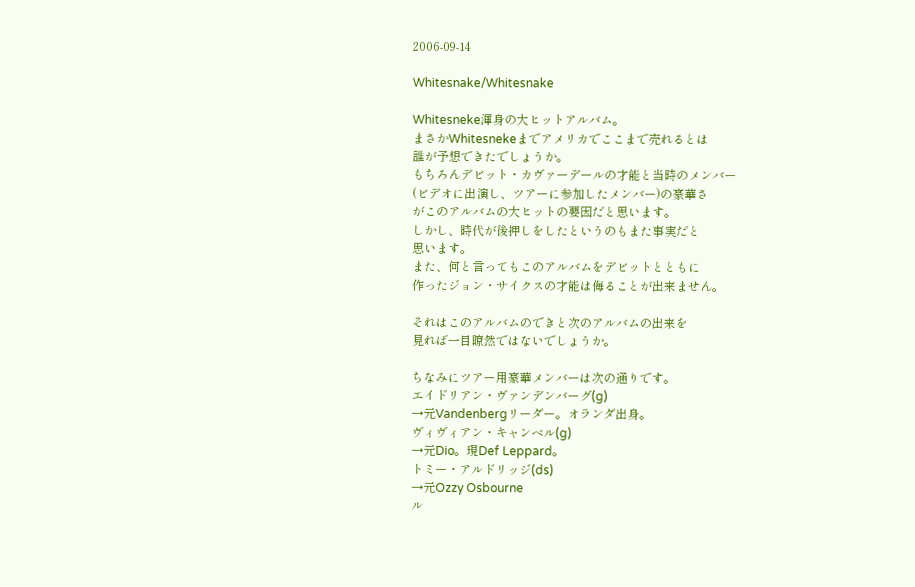2006-09-14

Whitesnake/Whitesnake

Whitesneke渾身の大ヒットアルバム。
まさかWhitesnekeまでアメリカでここまで売れるとは
誰が予想できたでしょうか。
もちろんデビット・カヴァーデールの才能と当時のメンバー
(ビデオに出演し、ツアーに参加したメンバー)の豪華さ
がこのアルバムの大ヒットの要因だと思います。
しかし、時代が後押しをしたというのもまた事実だと
思います。
また、何と言ってもこのアルバムをデビットとともに
作ったジョン・サイクスの才能は侮ることが出来ません。

それはこのアルバムのできと次のアルバムの出来を
見れば一目瞭然ではないでしょうか。

ちなみにツアー用豪華メンバーは次の通りです。
エイドリアン・ヴァンデンバーグ(g)
→元Vandenbergリーダー。オランダ出身。
ヴィヴィアン・キャンベル(g)
→元Dio。現Def Leppard。
トミー・アルドリッジ(ds)
→元Ozzy Osbourne
ル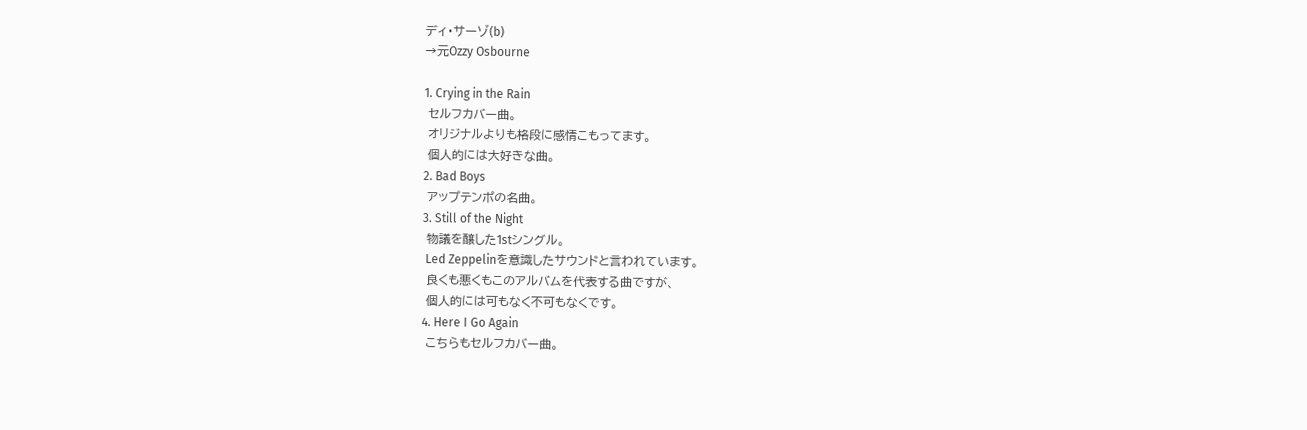ディ・サーゾ(b)
→元Ozzy Osbourne

1. Crying in the Rain
 セルフカバー曲。
 オリジナルよりも格段に感情こもってます。
 個人的には大好きな曲。
2. Bad Boys
 アップテンポの名曲。
3. Still of the Night
 物議を醸した1stシングル。
 Led Zeppelinを意識したサウンドと言われています。
 良くも悪くもこのアルバムを代表する曲ですが、
 個人的には可もなく不可もなくです。
4. Here I Go Again
 こちらもセルフカバー曲。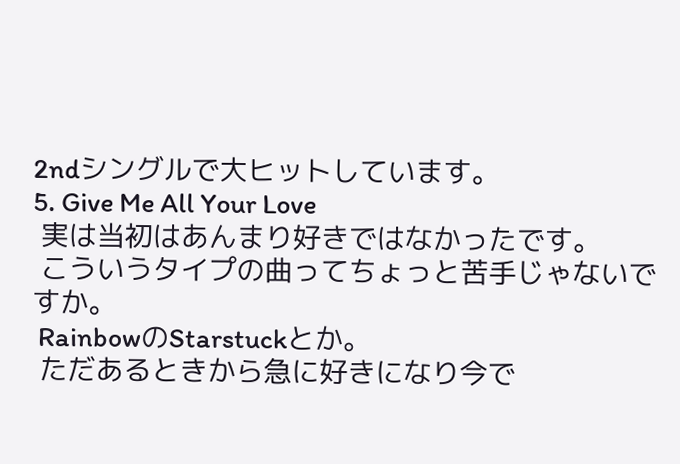2ndシングルで大ヒットしています。
5. Give Me All Your Love
 実は当初はあんまり好きではなかったです。
 こういうタイプの曲ってちょっと苦手じゃないですか。
 RainbowのStarstuckとか。
 ただあるときから急に好きになり今で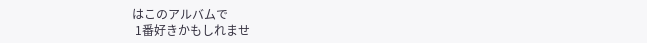はこのアルバムで
 1番好きかもしれませ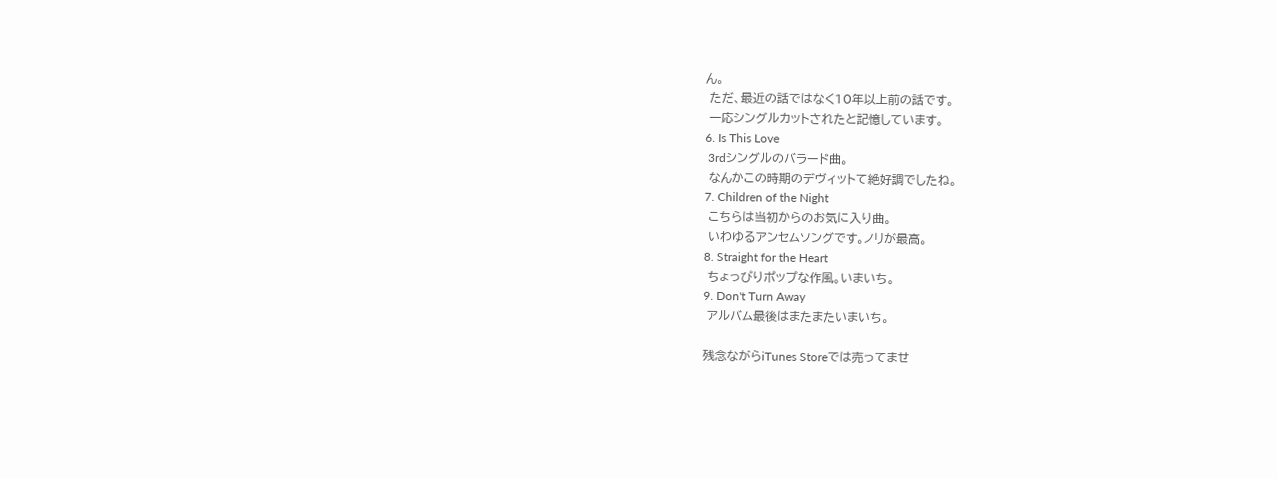ん。
 ただ、最近の話ではなく10年以上前の話です。
 一応シングルカットされたと記憶しています。
6. Is This Love
 3rdシングルのバラード曲。
 なんかこの時期のデヴィットて絶好調でしたね。
7. Children of the Night
 こちらは当初からのお気に入り曲。
 いわゆるアンセムソングです。ノリが最高。
8. Straight for the Heart
 ちょっぴりポップな作風。いまいち。
9. Don't Turn Away
 アルバム最後はまたまたいまいち。

残念ながらiTunes Storeでは売ってませ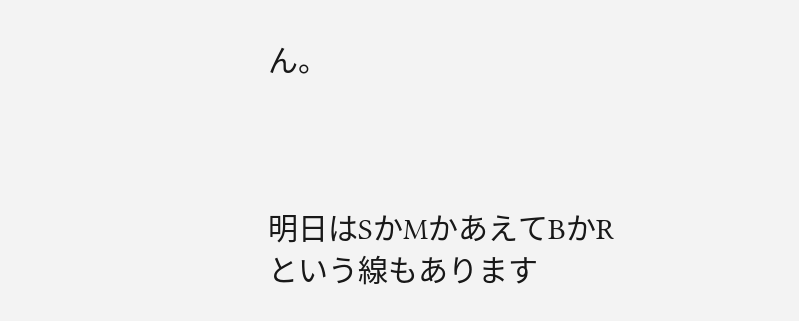ん。



明日はSかMかあえてBかRという線もあります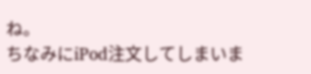ね。
ちなみにiPod注文してしまいま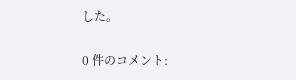した。

0 件のコメント: